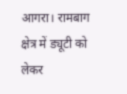आगरा। रामबाग क्षेत्र में ड्यूटी को लेकर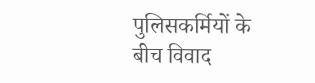पुलिसकर्मियों के बीच विवाद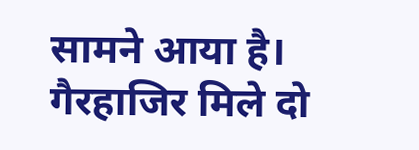सामने आया है। गैरहाजिर मिले दो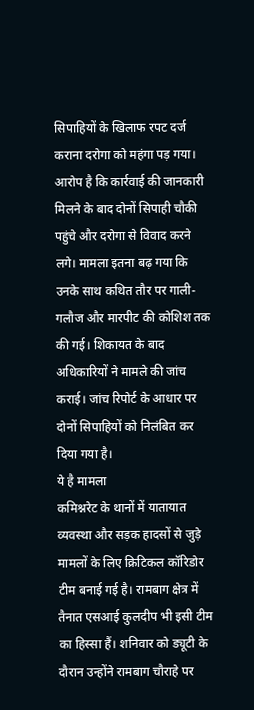सिपाहियों के खिलाफ रपट दर्ज कराना दरोगा को महंगा पड़ गया। आरोप है कि कार्रवाई की जानकारी मिलने के बाद दोनों सिपाही चौकी पहुंचे और दरोगा से विवाद करने लगे। मामला इतना बढ़ गया कि उनके साथ कथित तौर पर गाली-गलौज और मारपीट की कोशिश तक की गई। शिकायत के बाद अधिकारियों ने मामले की जांच कराई। जांच रिपोर्ट के आधार पर दोनों सिपाहियों को निलंबित कर दिया गया है।
ये है मामला
कमिश्नरेट के थानों में यातायात व्यवस्था और सड़क हादसों से जुड़े मामलों के लिए क्रिटिकल कॉरिडोर टीम बनाई गई है। रामबाग क्षेत्र में तैनात एसआई कुलदीप भी इसी टीम का हिस्सा हैं। शनिवार को ड्यूटी के दौरान उन्होंने रामबाग चौराहे पर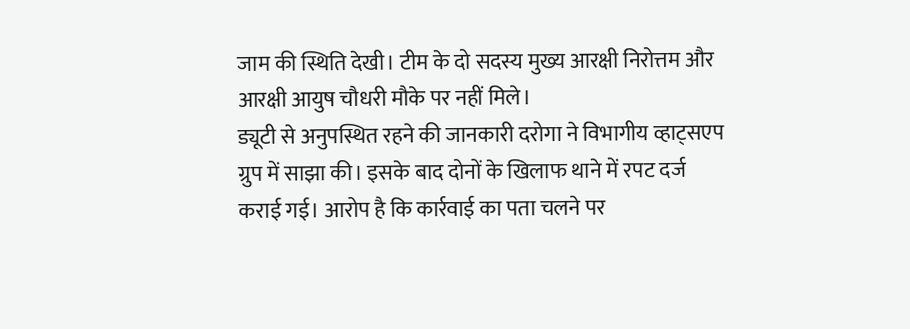जाम की स्थिति देखी। टीम के दो सदस्य मुख्य आरक्षी निरोत्तम और आरक्षी आयुष चौधरी मौके पर नहीं मिले।
ड्यूटी से अनुपस्थित रहने की जानकारी दरोगा ने विभागीय व्हाट्सएप ग्रुप में साझा की। इसके बाद दोनों के खिलाफ थाने में रपट दर्ज कराई गई। आरोप है कि कार्रवाई का पता चलने पर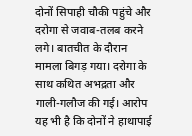दोनों सिपाही चौकी पहुंचे और दरोगा से जवाब-तलब करने लगे। बातचीत के दौरान मामला बिगड़ गया। दरोगा के साथ कथित अभद्रता और गाली-गलौज की गई। आरोप यह भी है कि दोनों ने हाथापाई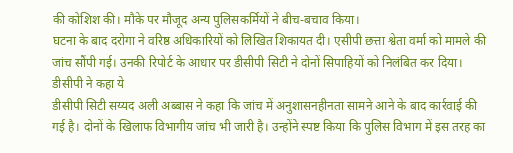की कोशिश की। मौके पर मौजूद अन्य पुलिसकर्मियों ने बीच-बचाव किया।
घटना के बाद दरोगा ने वरिष्ठ अधिकारियों को लिखित शिकायत दी। एसीपी छत्ता श्वेता वर्मा को मामले की जांच सौंपी गई। उनकी रिपोर्ट के आधार पर डीसीपी सिटी ने दोनों सिपाहियों को निलंबित कर दिया।
डीसीपी ने कहा ये
डीसीपी सिटी सय्यद अली अब्बास ने कहा कि जांच में अनुशासनहीनता सामने आने के बाद कार्रवाई की गई है। दोनों के खिलाफ विभागीय जांच भी जारी है। उन्होंने स्पष्ट किया कि पुलिस विभाग में इस तरह का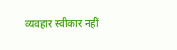व्यवहार स्वीकार नहीं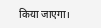किया जाएगा।